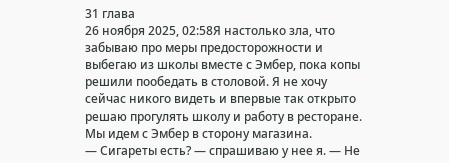31 глава
26 ноября 2025, 02:58Я настолько зла, что забываю про меры предосторожности и выбегаю из школы вместе с Эмбер, пока копы решили пообедать в столовой. Я не хочу сейчас никого видеть и впервые так открыто решаю прогулять школу и работу в ресторане. Мы идем с Эмбер в сторону магазина.
— Сигареты есть? — спрашиваю у нее я. — Не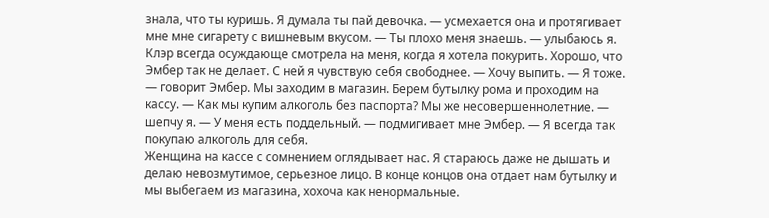знала, что ты куришь. Я думала ты пай девочка. — усмехается она и протягивает мне мне сигарету с вишневым вкусом. — Ты плохо меня знаешь. — улыбаюсь я. Клэр всегда осуждающе смотрела на меня, когда я хотела покурить. Хорошо, что Эмбер так не делает. С ней я чувствую себя свободнее. — Хочу выпить. — Я тоже. — говорит Эмбер. Мы заходим в магазин. Берем бутылку рома и проходим на кассу. — Как мы купим алкоголь без паспорта? Мы же несовершеннолетние. — шепчу я. — У меня есть поддельный. — подмигивает мне Эмбер. — Я всегда так покупаю алкоголь для себя.
Женщина на кассе с сомнением оглядывает нас. Я стараюсь даже не дышать и делаю невозмутимое, серьезное лицо. В конце концов она отдает нам бутылку и мы выбегаем из магазина, хохоча как ненормальные.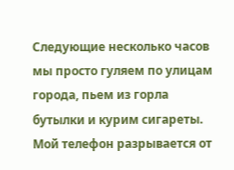Следующие несколько часов мы просто гуляем по улицам города, пьем из горла бутылки и курим сигареты. Мой телефон разрывается от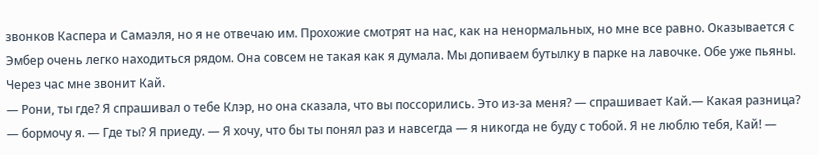звонков Каспера и Самаэля, но я не отвечаю им. Прохожие смотрят на нас, как на ненормальных, но мне все равно. Оказывается с Эмбер очень легко находиться рядом. Она совсем не такая как я думала. Мы допиваем бутылку в парке на лавочке. Обе уже пьяны. Через час мне звонит Кай.
— Рони, ты где? Я спрашивал о тебе Клэр, но она сказала, что вы поссорились. Это из-за меня? — спрашивает Кай.— Какая разница? — бормочу я. — Где ты? Я приеду. — Я хочу, что бы ты понял раз и навсегда — я никогда не буду с тобой. Я не люблю тебя, Кай! —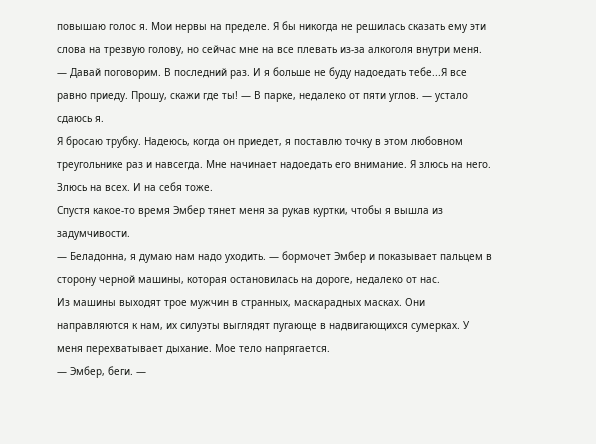повышаю голос я. Мои нервы на пределе. Я бы никогда не решилась сказать ему эти слова на трезвую голову, но сейчас мне на все плевать из-за алкоголя внутри меня. — Давай поговорим. В последний раз. И я больше не буду надоедать тебе...Я все равно приеду. Прошу, скажи где ты! — В парке, недалеко от пяти углов. — устало сдаюсь я.
Я бросаю трубку. Надеюсь, когда он приедет, я поставлю точку в этом любовном треугольнике раз и навсегда. Мне начинает надоедать его внимание. Я злюсь на него. Злюсь на всех. И на себя тоже.
Спустя какое-то время Эмбер тянет меня за рукав куртки, чтобы я вышла из задумчивости.
— Беладонна, я думаю нам надо уходить. — бормочет Эмбер и показывает пальцем в сторону черной машины, которая остановилась на дороге, недалеко от нас.
Из машины выходят трое мужчин в странных, маскарадных масках. Они направляются к нам, их силуэты выглядят пугающе в надвигающихся сумерках. У меня перехватывает дыхание. Мое тело напрягается.
— Эмбер, беги. —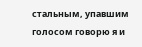стальным, упавшим голосом говорю я и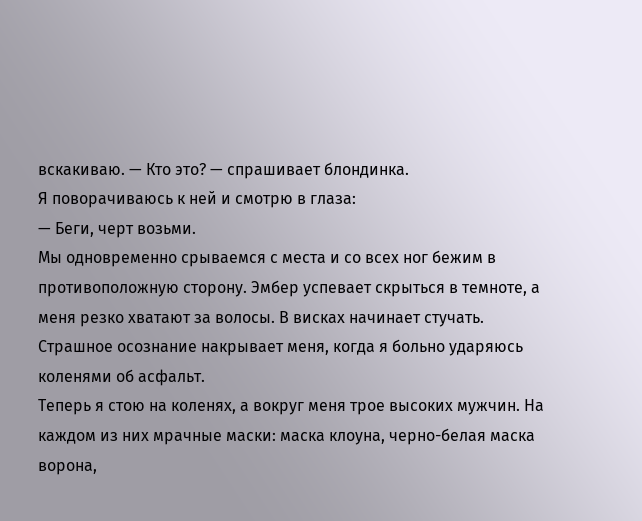вскакиваю. — Кто это? — спрашивает блондинка.
Я поворачиваюсь к ней и смотрю в глаза:
— Беги, черт возьми.
Мы одновременно срываемся с места и со всех ног бежим в противоположную сторону. Эмбер успевает скрыться в темноте, а меня резко хватают за волосы. В висках начинает стучать. Страшное осознание накрывает меня, когда я больно ударяюсь коленями об асфальт.
Теперь я стою на коленях, а вокруг меня трое высоких мужчин. На каждом из них мрачные маски: маска клоуна, черно-белая маска ворона,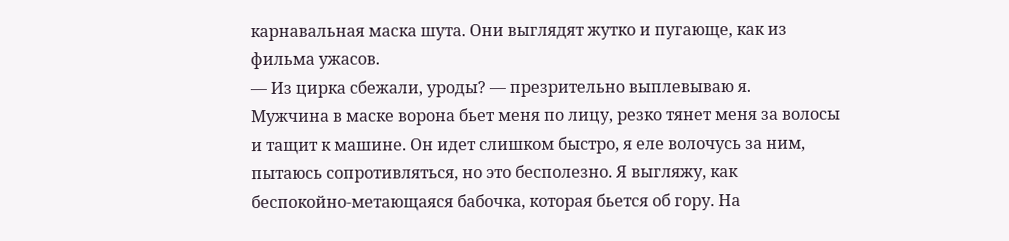карнавальная маска шута. Они выглядят жутко и пугающе, как из фильма ужасов.
— Из цирка сбежали, уроды? — презрительно выплевываю я.
Мужчина в маске ворона бьет меня по лицу, резко тянет меня за волосы и тащит к машине. Он идет слишком быстро, я еле волочусь за ним, пытаюсь сопротивляться, но это бесполезно. Я выгляжу, как беспокойно-метающаяся бабочка, которая бьется об гору. На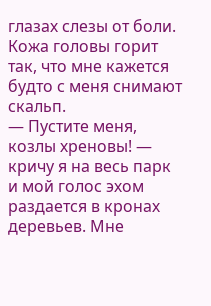глазах слезы от боли. Кожа головы горит так, что мне кажется будто с меня снимают скальп.
— Пустите меня, козлы хреновы! — кричу я на весь парк и мой голос эхом раздается в кронах деревьев. Мне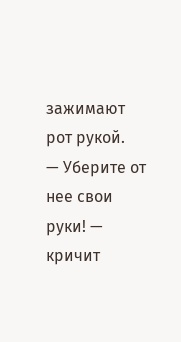зажимают рот рукой.
— Уберите от нее свои руки! — кричит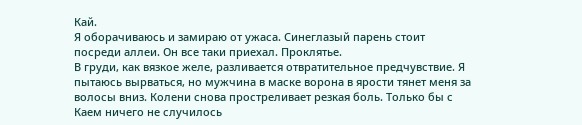Кай.
Я оборачиваюсь и замираю от ужаса. Синеглазый парень стоит посреди аллеи. Он все таки приехал. Проклятье.
В груди, как вязкое желе, разливается отвратительное предчувствие. Я пытаюсь вырваться, но мужчина в маске ворона в ярости тянет меня за волосы вниз. Колени снова простреливает резкая боль. Только бы с Каем ничего не случилось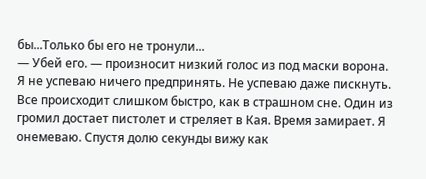бы...Только бы его не тронули...
— Убей его. — произносит низкий голос из под маски ворона.
Я не успеваю ничего предпринять. Не успеваю даже пискнуть. Все происходит слишком быстро, как в страшном сне. Один из громил достает пистолет и стреляет в Кая. Время замирает. Я онемеваю. Спустя долю секунды вижу как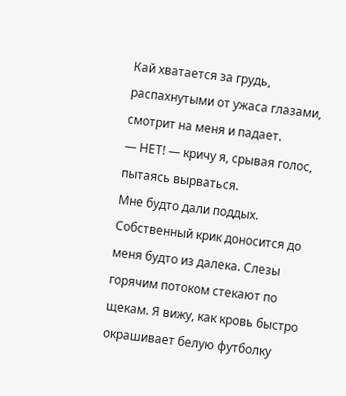Кай хватается за грудь, распахнутыми от ужаса глазами, смотрит на меня и падает.
— НЕТ! — кричу я, срывая голос, пытаясь вырваться.
Мне будто дали поддых. Собственный крик доносится до меня будто из далека. Слезы горячим потоком стекают по щекам. Я вижу, как кровь быстро окрашивает белую футболку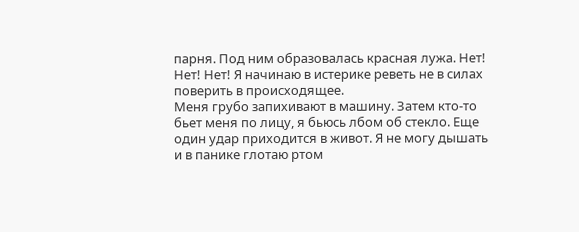парня. Под ним образовалась красная лужа. Нет! Нет! Нет! Я начинаю в истерике реветь не в силах поверить в происходящее.
Меня грубо запихивают в машину. Затем кто-то бьет меня по лицу, я бьюсь лбом об стекло. Еще один удар приходится в живот. Я не могу дышать и в панике глотаю ртом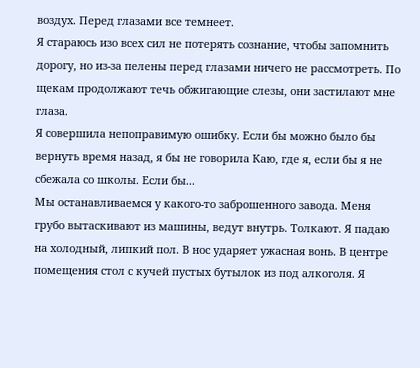воздух. Перед глазами все темнеет.
Я стараюсь изо всех сил не потерять сознание, чтобы запомнить дорогу, но из-за пелены перед глазами ничего не рассмотреть. По щекам продолжают течь обжигающие слезы, они застилают мне глаза.
Я совершила непоправимую ошибку. Если бы можно было бы вернуть время назад, я бы не говорила Каю, где я, если бы я не сбежала со школы. Если бы...
Мы останавливаемся у какого-то заброшенного завода. Меня грубо вытаскивают из машины, ведут внутрь. Толкают. Я падаю на холодный, липкий пол. В нос ударяет ужасная вонь. В центре помещения стол с кучей пустых бутылок из под алкоголя. Я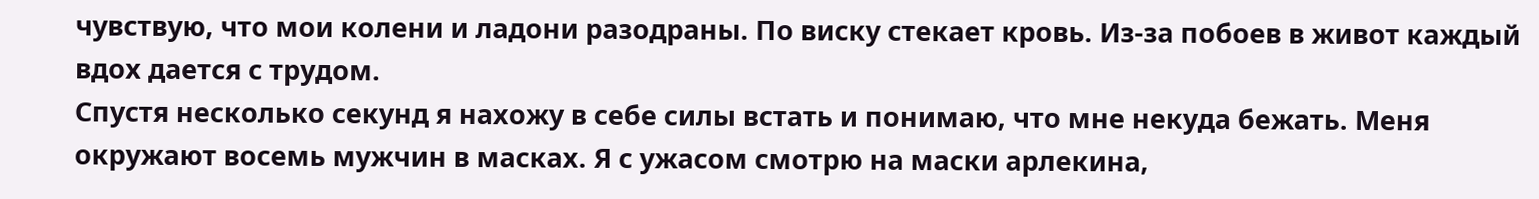чувствую, что мои колени и ладони разодраны. По виску стекает кровь. Из-за побоев в живот каждый вдох дается с трудом.
Спустя несколько секунд я нахожу в себе силы встать и понимаю, что мне некуда бежать. Меня окружают восемь мужчин в масках. Я с ужасом смотрю на маски арлекина,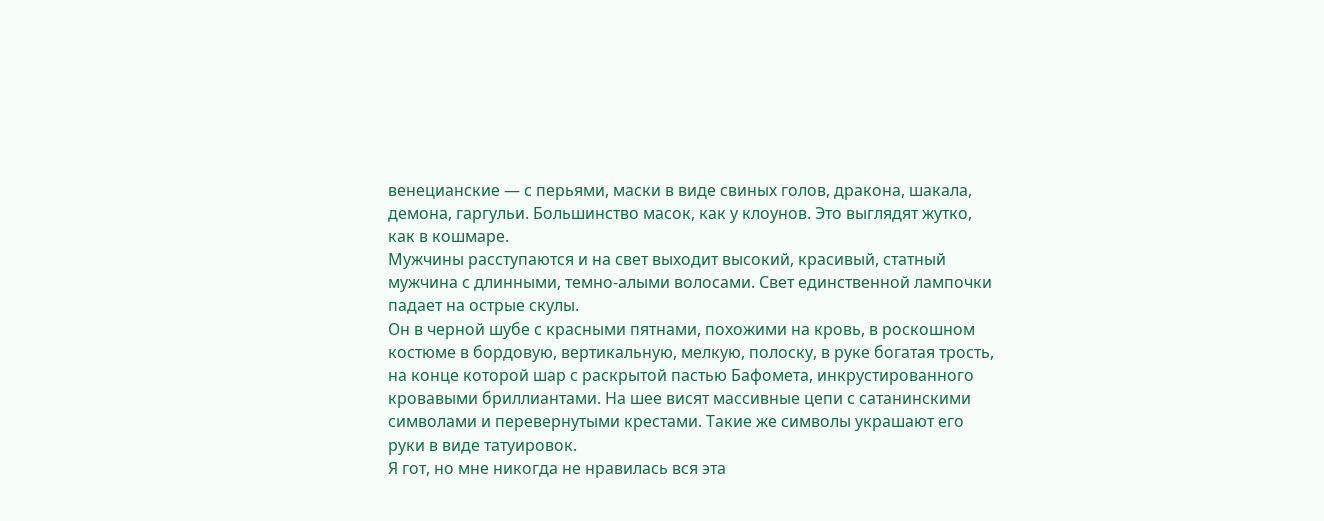венецианские — с перьями, маски в виде свиных голов, дракона, шакала, демона, гаргульи. Большинство масок, как у клоунов. Это выглядят жутко, как в кошмаре.
Мужчины расступаются и на свет выходит высокий, красивый, статный мужчина с длинными, темно-алыми волосами. Свет единственной лампочки падает на острые скулы.
Он в черной шубе с красными пятнами, похожими на кровь, в роскошном костюме в бордовую, вертикальную, мелкую, полоску, в руке богатая трость, на конце которой шар с раскрытой пастью Бафомета, инкрустированного кровавыми бриллиантами. На шее висят массивные цепи с сатанинскими символами и перевернутыми крестами. Такие же символы украшают его руки в виде татуировок.
Я гот, но мне никогда не нравилась вся эта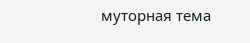муторная тема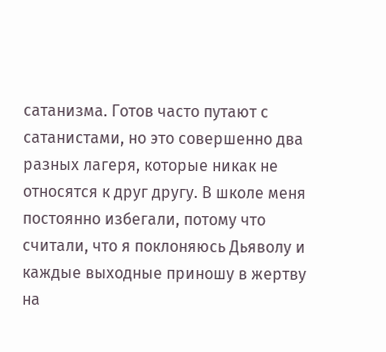сатанизма. Готов часто путают с сатанистами, но это совершенно два разных лагеря, которые никак не относятся к друг другу. В школе меня постоянно избегали, потому что считали, что я поклоняюсь Дьяволу и каждые выходные приношу в жертву на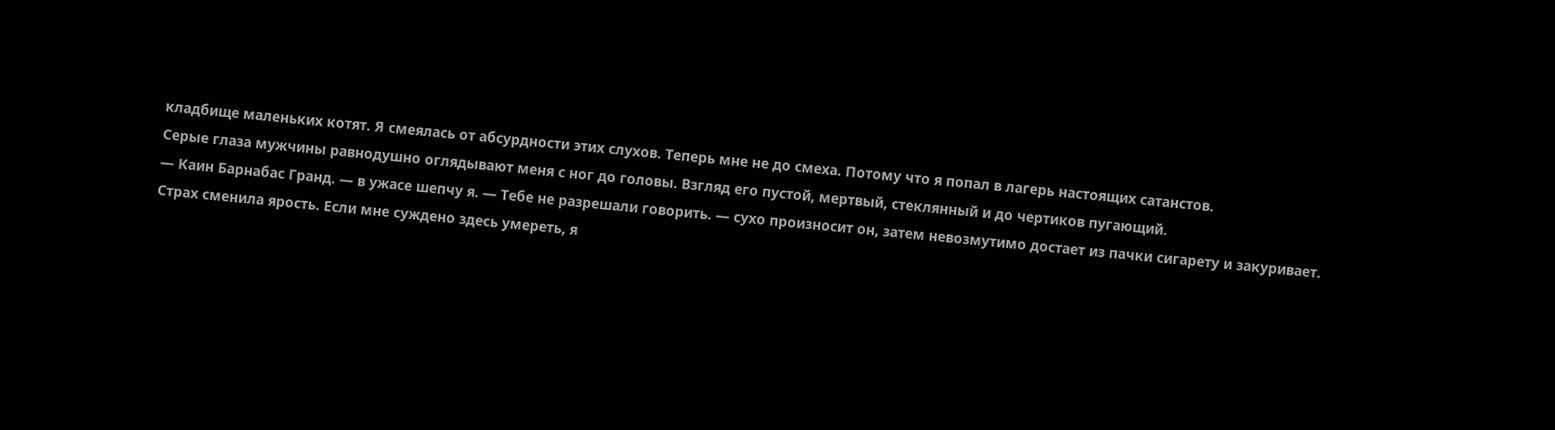кладбище маленьких котят. Я смеялась от абсурдности этих слухов. Теперь мне не до смеха. Потому что я попал в лагерь настоящих сатанстов.
Серые глаза мужчины равнодушно оглядывают меня с ног до головы. Взгляд его пустой, мертвый, стеклянный и до чертиков пугающий.
— Каин Барнабас Гранд. — в ужасе шепчу я. — Тебе не разрешали говорить. — сухо произносит он, затем невозмутимо достает из пачки сигарету и закуривает.
Страх сменила ярость. Если мне суждено здесь умереть, я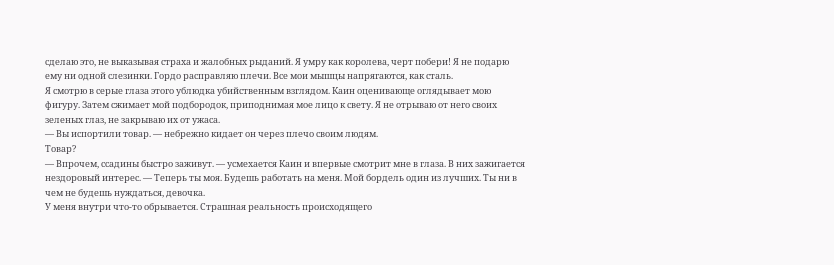сделаю это, не выказывая страха и жалобных рыданий. Я умру как королева, черт побери! Я не подарю ему ни одной слезинки. Гордо расправляю плечи. Все мои мышцы напрягаются, как сталь.
Я смотрю в серые глаза этого ублюдка убийственным взглядом. Каин оценивающе оглядывает мою фигуру. Затем сжимает мой подбородок, приподнимая мое лицо к свету. Я не отрываю от него своих зеленых глаз, не закрываю их от ужаса.
— Вы испортили товар. — небрежно кидает он через плечо своим людям.
Товар?
— Впрочем, ссадины быстро заживут. — усмехается Каин и впервые смотрит мне в глаза. В них зажигается нездоровый интерес. — Теперь ты моя. Будешь работать на меня. Мой бордель один из лучших. Ты ни в чем не будешь нуждаться, девочка.
У меня внутри что-то обрывается. Страшная реальность происходящего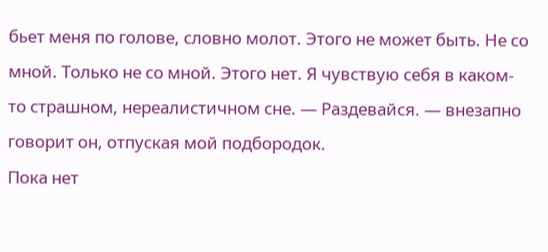бьет меня по голове, словно молот. Этого не может быть. Не со мной. Только не со мной. Этого нет. Я чувствую себя в каком-то страшном, нереалистичном сне. — Раздевайся. — внезапно говорит он, отпуская мой подбородок.
Пока нет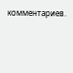комментариев.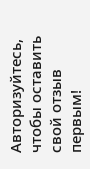Авторизуйтесь, чтобы оставить свой отзыв первым!